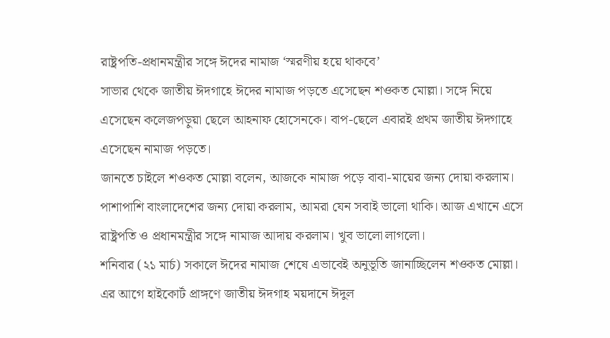রাষ্ট্রপতি-প্রধানমন্ত্রীর সঙ্গে ঈদের নামাজ ‘স্মরণীয় হয়ে থাকবে’
সাভার থেকে জাতীয় ঈদগাহে ঈদের নামাজ পড়তে এসেছেন শওকত মোল্লা। সঙ্গে নিয়ে এসেছেন কলেজপড়ুয়া ছেলে আহনাফ হোসেনকে। বাপ-ছেলে এবারই প্রথম জাতীয় ঈদগাহে এসেছেন নামাজ পড়তে।
জানতে চাইলে শওকত মোল্লা বলেন, আজকে নামাজ পড়ে বাবা-মায়ের জন্য দোয়া করলাম। পাশাপাশি বাংলাদেশের জন্য দোয়া করলাম, আমরা যেন সবাই ভালো থাকি। আজ এখানে এসে রাষ্ট্রপতি ও প্রধানমন্ত্রীর সঙ্গে নামাজ আদায় করলাম। খুব ভালো লাগলো।
শনিবার (২১ মার্চ) সকালে ঈদের নামাজ শেষে এভাবেই অনুভূতি জানাচ্ছিলেন শওকত মোল্লা। এর আগে হাইকোর্ট প্রাঙ্গণে জাতীয় ঈদগাহ ময়দানে ঈদুল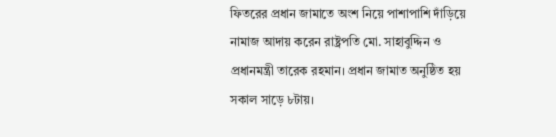ফিতরের প্রধান জামাতে অংশ নিয়ে পাশাপাশি দাঁড়িয়ে নামাজ আদায় করেন রাষ্ট্রপতি মো. সাহাবুদ্দিন ও প্রধানমন্ত্রী তারেক রহমান। প্রধান জামাত অনুষ্ঠিত হয় সকাল সাড়ে ৮টায়।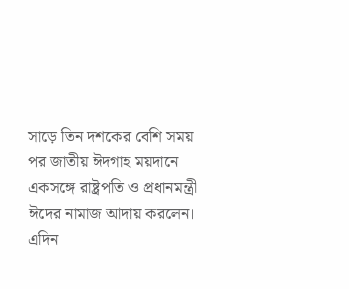সাড়ে তিন দশকের বেশি সময় পর জাতীয় ঈদগাহ ময়দানে একসঙ্গে রাষ্ট্রপতি ও প্রধানমন্ত্রী ঈদের নামাজ আদায় করলেন।
এদিন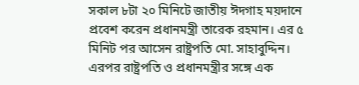সকাল ৮টা ২০ মিনিটে জাতীয় ঈদগাহ ময়দানে প্রবেশ করেন প্রধানমন্ত্রী তারেক রহমান। এর ৫ মিনিট পর আসেন রাষ্ট্রপতি মো. সাহাবুদ্দিন। এরপর রাষ্ট্রপতি ও প্রধানমন্ত্রীর সঙ্গে এক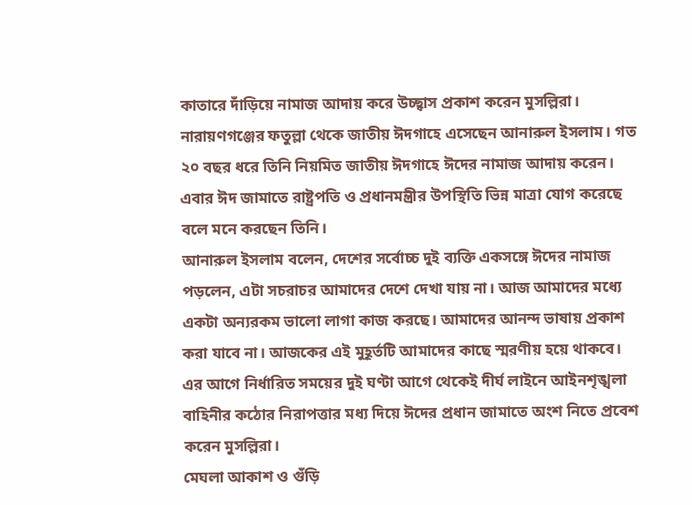কাতারে দাঁড়িয়ে নামাজ আদায় করে উচ্ছ্বাস প্রকাশ করেন মুসল্লিরা।
নারায়ণগঞ্জের ফতুল্লা থেকে জাতীয় ঈদগাহে এসেছেন আনারুল ইসলাম। গত ২০ বছর ধরে তিনি নিয়মিত জাতীয় ঈদগাহে ঈদের নামাজ আদায় করেন। এবার ঈদ জামাতে রাষ্ট্রপতি ও প্রধানমন্ত্রীর উপস্থিতি ভিন্ন মাত্রা যোগ করেছে বলে মনে করছেন তিনি।
আনারুল ইসলাম বলেন, দেশের সর্বোচ্চ দুই ব্যক্তি একসঙ্গে ঈদের নামাজ পড়লেন, এটা সচরাচর আমাদের দেশে দেখা যায় না। আজ আমাদের মধ্যে একটা অন্যরকম ভালো লাগা কাজ করছে। আমাদের আনন্দ ভাষায় প্রকাশ করা যাবে না। আজকের এই মুহূর্তটি আমাদের কাছে স্মরণীয় হয়ে থাকবে।
এর আগে নির্ধারিত সময়ের দুই ঘণ্টা আগে থেকেই দীর্ঘ লাইনে আইনশৃঙ্খলা বাহিনীর কঠোর নিরাপত্তার মধ্য দিয়ে ঈদের প্রধান জামাতে অংশ নিতে প্রবেশ করেন মুসল্লিরা।
মেঘলা আকাশ ও গুঁড়ি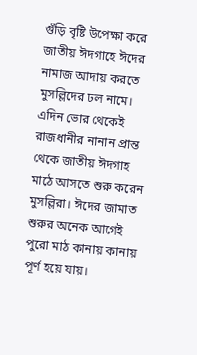গুঁড়ি বৃষ্টি উপেক্ষা করে জাতীয় ঈদগাহে ঈদের নামাজ আদায় করতে মুসল্লিদের ঢল নামে। এদিন ভোর থেকেই রাজধানীর নানান প্রান্ত থেকে জাতীয় ঈদগাহ মাঠে আসতে শুরু করেন মুসল্লিরা। ঈদের জামাত শুরুর অনেক আগেই পুরো মাঠ কানায় কানায় পূর্ণ হয়ে যায়।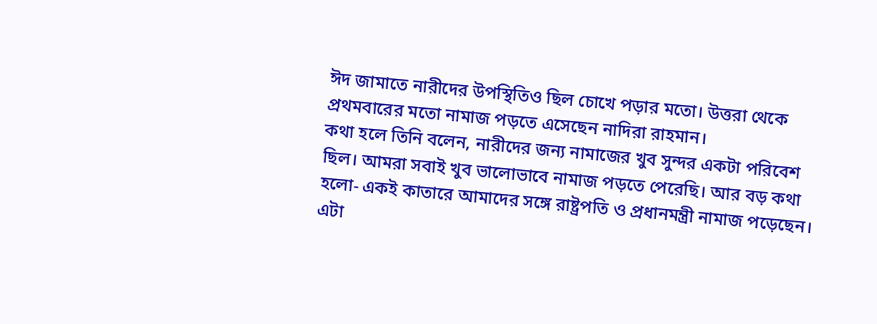ঈদ জামাতে নারীদের উপস্থিতিও ছিল চোখে পড়ার মতো। উত্তরা থেকে প্রথমবারের মতো নামাজ পড়তে এসেছেন নাদিরা রাহমান।
কথা হলে তিনি বলেন, নারীদের জন্য নামাজের খুব সুন্দর একটা পরিবেশ ছিল। আমরা সবাই খুব ভালোভাবে নামাজ পড়তে পেরেছি। আর বড় কথা হলো- একই কাতারে আমাদের সঙ্গে রাষ্ট্রপতি ও প্রধানমন্ত্রী নামাজ পড়েছেন। এটা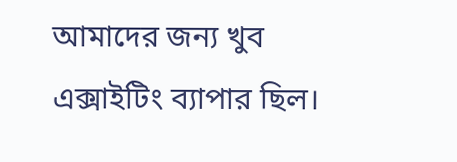আমাদের জন্য খুব এক্সাইটিং ব্যাপার ছিল।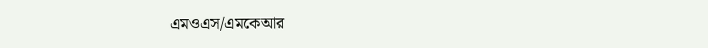এমওএস/এমকেআর